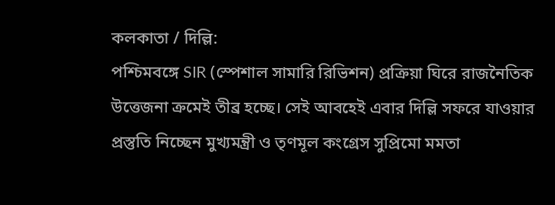কলকাতা / দিল্লি:
পশ্চিমবঙ্গে SIR (স্পেশাল সামারি রিভিশন) প্রক্রিয়া ঘিরে রাজনৈতিক উত্তেজনা ক্রমেই তীব্র হচ্ছে। সেই আবহেই এবার দিল্লি সফরে যাওয়ার প্রস্তুতি নিচ্ছেন মুখ্যমন্ত্রী ও তৃণমূল কংগ্রেস সুপ্রিমো মমতা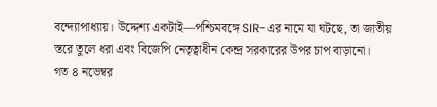বন্দ্যোপাধ্যায়। উদ্দেশ্য একটাই—পশ্চিমবঙ্গে SIR-এর নামে যা ঘটছে, তা জাতীয় স্তরে তুলে ধরা এবং বিজেপি নেতৃত্বাধীন কেন্দ্র সরকারের উপর চাপ বাড়ানো।
গত ৪ নভেম্বর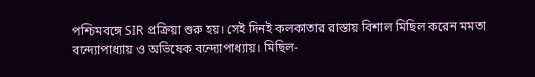পশ্চিমবঙ্গে SIR প্রক্রিয়া শুরু হয়। সেই দিনই কলকাতার রাস্তায় বিশাল মিছিল করেন মমতা বন্দ্যোপাধ্যায় ও অভিষেক বন্দ্যোপাধ্যায়। মিছিল-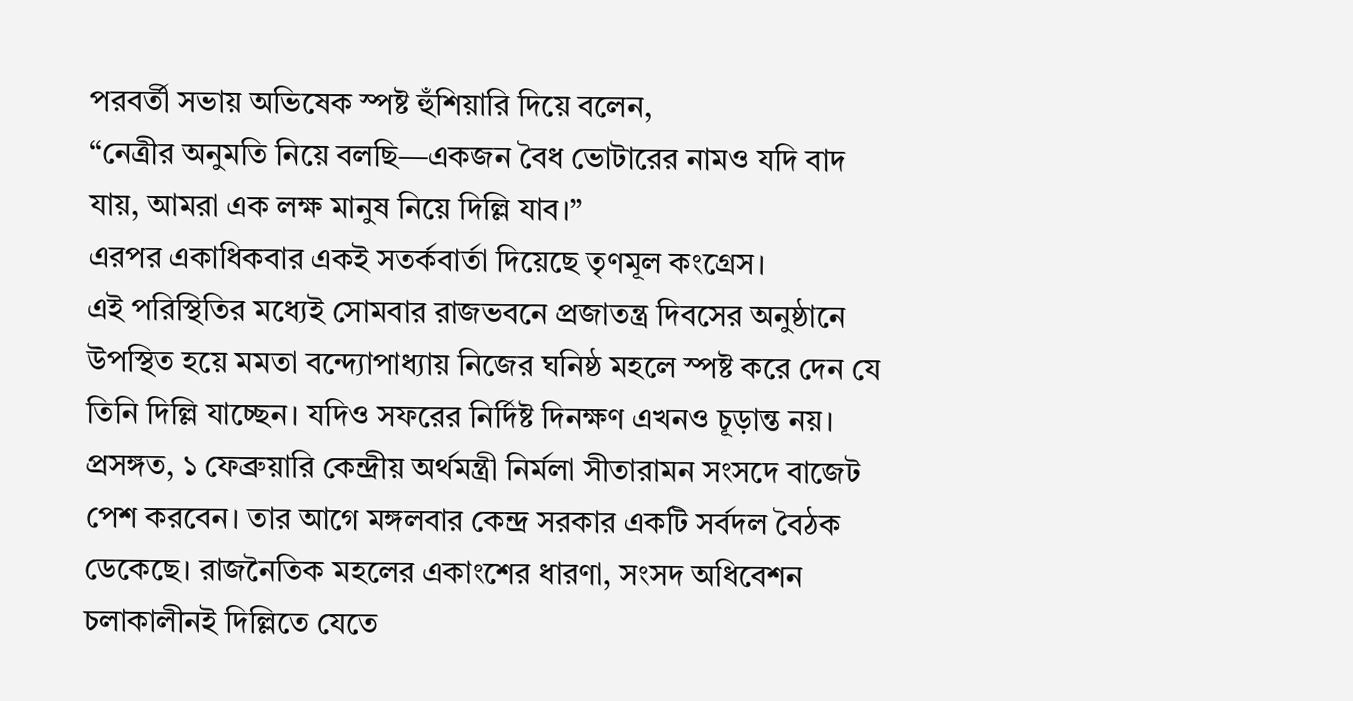পরবর্তী সভায় অভিষেক স্পষ্ট হুঁশিয়ারি দিয়ে বলেন,
“নেত্রীর অনুমতি নিয়ে বলছি—একজন বৈধ ভোটারের নামও যদি বাদ যায়, আমরা এক লক্ষ মানুষ নিয়ে দিল্লি যাব।”
এরপর একাধিকবার একই সতর্কবার্তা দিয়েছে তৃণমূল কংগ্রেস।
এই পরিস্থিতির মধ্যেই সোমবার রাজভবনে প্রজাতন্ত্র দিবসের অনুষ্ঠানে উপস্থিত হয়ে মমতা বন্দ্যোপাধ্যায় নিজের ঘনিষ্ঠ মহলে স্পষ্ট করে দেন যে তিনি দিল্লি যাচ্ছেন। যদিও সফরের নির্দিষ্ট দিনক্ষণ এখনও চূড়ান্ত নয়।
প্রসঙ্গত, ১ ফেব্রুয়ারি কেন্দ্রীয় অর্থমন্ত্রী নির্মলা সীতারামন সংসদে বাজেট পেশ করবেন। তার আগে মঙ্গলবার কেন্দ্র সরকার একটি সর্বদল বৈঠক ডেকেছে। রাজনৈতিক মহলের একাংশের ধারণা, সংসদ অধিবেশন চলাকালীনই দিল্লিতে যেতে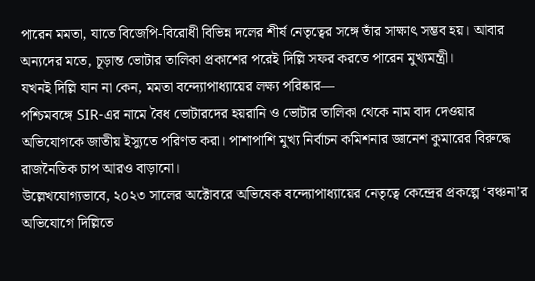পারেন মমতা, যাতে বিজেপি-বিরোধী বিভিন্ন দলের শীর্ষ নেতৃত্বের সঙ্গে তাঁর সাক্ষাৎ সম্ভব হয়। আবার অন্যদের মতে, চূড়ান্ত ভোটার তালিকা প্রকাশের পরেই দিল্লি সফর করতে পারেন মুখ্যমন্ত্রী।
যখনই দিল্লি যান না কেন, মমতা বন্দ্যোপাধ্যায়ের লক্ষ্য পরিষ্কার—
পশ্চিমবঙ্গে SIR-এর নামে বৈধ ভোটারদের হয়রানি ও ভোটার তালিকা থেকে নাম বাদ দেওয়ার অভিযোগকে জাতীয় ইস্যুতে পরিণত করা। পাশাপাশি মুখ্য নির্বাচন কমিশনার জ্ঞানেশ কুমারের বিরুদ্ধে রাজনৈতিক চাপ আরও বাড়ানো।
উল্লেখযোগ্যভাবে, ২০২৩ সালের অক্টোবরে অভিষেক বন্দ্যোপাধ্যায়ের নেতৃত্বে কেন্দ্রের প্রকল্পে ‘বঞ্চনা’র অভিযোগে দিল্লিতে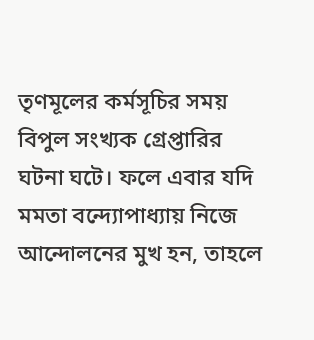তৃণমূলের কর্মসূচির সময় বিপুল সংখ্যক গ্রেপ্তারির ঘটনা ঘটে। ফলে এবার যদি মমতা বন্দ্যোপাধ্যায় নিজে আন্দোলনের মুখ হন, তাহলে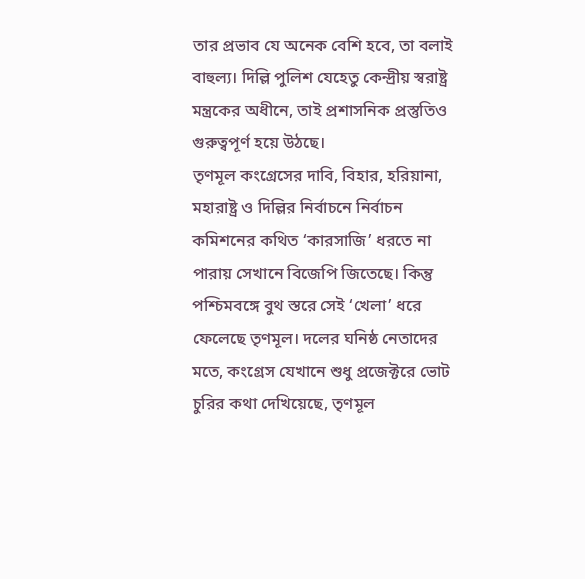তার প্রভাব যে অনেক বেশি হবে, তা বলাই বাহুল্য। দিল্লি পুলিশ যেহেতু কেন্দ্রীয় স্বরাষ্ট্র মন্ত্রকের অধীনে, তাই প্রশাসনিক প্রস্তুতিও গুরুত্বপূর্ণ হয়ে উঠছে।
তৃণমূল কংগ্রেসের দাবি, বিহার, হরিয়ানা, মহারাষ্ট্র ও দিল্লির নির্বাচনে নির্বাচন কমিশনের কথিত ‘কারসাজি’ ধরতে না পারায় সেখানে বিজেপি জিতেছে। কিন্তু পশ্চিমবঙ্গে বুথ স্তরে সেই ‘খেলা’ ধরে ফেলেছে তৃণমূল। দলের ঘনিষ্ঠ নেতাদের মতে, কংগ্রেস যেখানে শুধু প্রজেক্টরে ভোট চুরির কথা দেখিয়েছে, তৃণমূল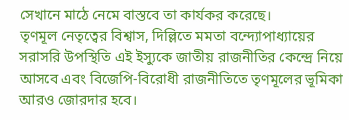সেখানে মাঠে নেমে বাস্তবে তা কার্যকর করেছে।
তৃণমূল নেতৃত্বের বিশ্বাস, দিল্লিতে মমতা বন্দ্যোপাধ্যায়ের সরাসরি উপস্থিতি এই ইস্যুকে জাতীয় রাজনীতির কেন্দ্রে নিয়ে আসবে এবং বিজেপি-বিরোধী রাজনীতিতে তৃণমূলের ভূমিকা আরও জোরদার হবে।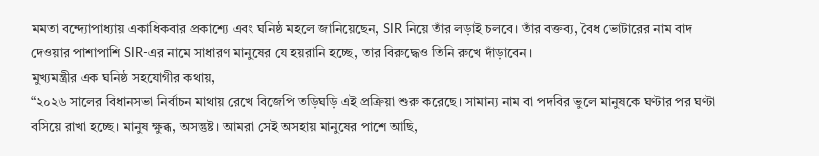মমতা বন্দ্যোপাধ্যায় একাধিকবার প্রকাশ্যে এবং ঘনিষ্ঠ মহলে জানিয়েছেন, SIR নিয়ে তাঁর লড়াই চলবে। তাঁর বক্তব্য, বৈধ ভোটারের নাম বাদ দেওয়ার পাশাপাশি SIR-এর নামে সাধারণ মানুষের যে হয়রানি হচ্ছে, তার বিরুদ্ধেও তিনি রুখে দাঁড়াবেন।
মুখ্যমন্ত্রীর এক ঘনিষ্ঠ সহযোগীর কথায়,
“২০২৬ সালের বিধানসভা নির্বাচন মাথায় রেখে বিজেপি তড়িঘড়ি এই প্রক্রিয়া শুরু করেছে। সামান্য নাম বা পদবির ভুলে মানুষকে ঘণ্টার পর ঘণ্টা বসিয়ে রাখা হচ্ছে। মানুষ ক্ষুব্ধ, অসন্তুষ্ট। আমরা সেই অসহায় মানুষের পাশে আছি,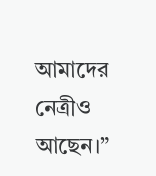আমাদের নেত্রীও আছেন।”